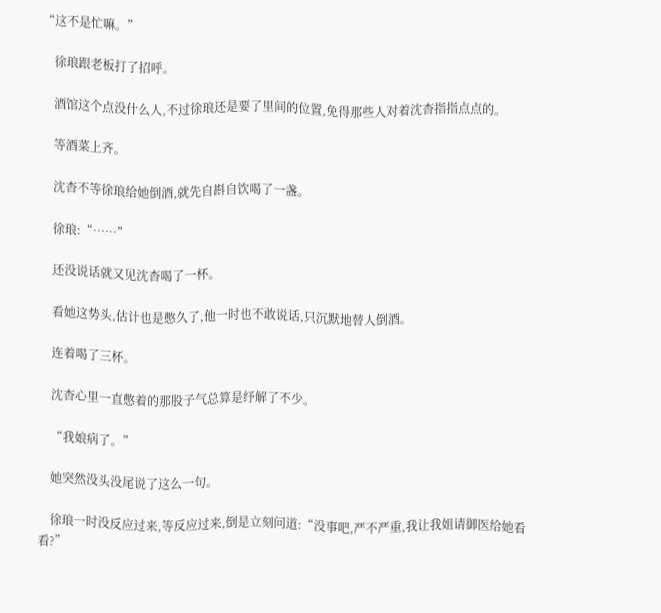“这不是忙嘛。”

    徐琅跟老板打了招呼。

    酒馆这个点没什么人,不过徐琅还是要了里间的位置,免得那些人对着沈杳指指点点的。

    等酒菜上齐。

    沈杳不等徐琅给她倒酒,就先自斟自饮喝了一盏。

    徐琅:“……”

    还没说话就又见沈杳喝了一杯。

    看她这势头,估计也是憋久了,他一时也不敢说话,只沉默地替人倒酒。

    连着喝了三杯。

    沈杳心里一直憋着的那股子气总算是纾解了不少。

    “我娘病了。”

    她突然没头没尾说了这么一句。

    徐琅一时没反应过来,等反应过来,倒是立刻问道:“没事吧,严不严重,我让我姐请御医给她看看?”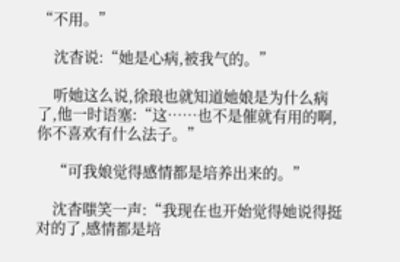“不用。”

    沈杳说:“她是心病,被我气的。”

    听她这么说,徐琅也就知道她娘是为什么病了,他一时语塞:“这……也不是催就有用的啊,你不喜欢有什么法子。”

    “可我娘觉得感情都是培养出来的。”

    沈杳嗤笑一声:“我现在也开始觉得她说得挺对的了,感情都是培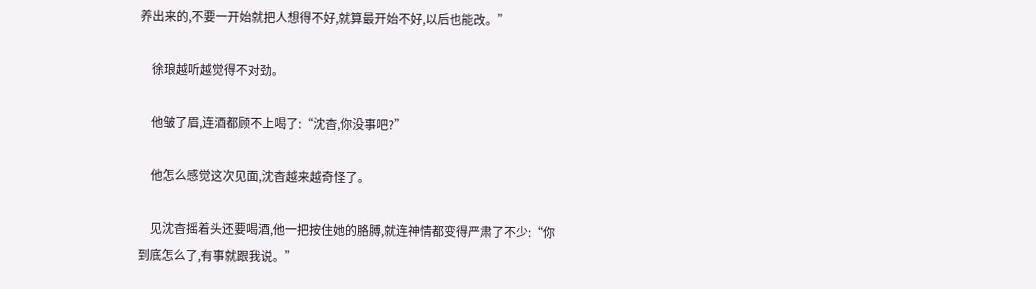养出来的,不要一开始就把人想得不好,就算最开始不好,以后也能改。”

    徐琅越听越觉得不对劲。

    他皱了眉,连酒都顾不上喝了:“沈杳,你没事吧?”

    他怎么感觉这次见面,沈杳越来越奇怪了。

    见沈杳摇着头还要喝酒,他一把按住她的胳膊,就连神情都变得严肃了不少:“你到底怎么了,有事就跟我说。”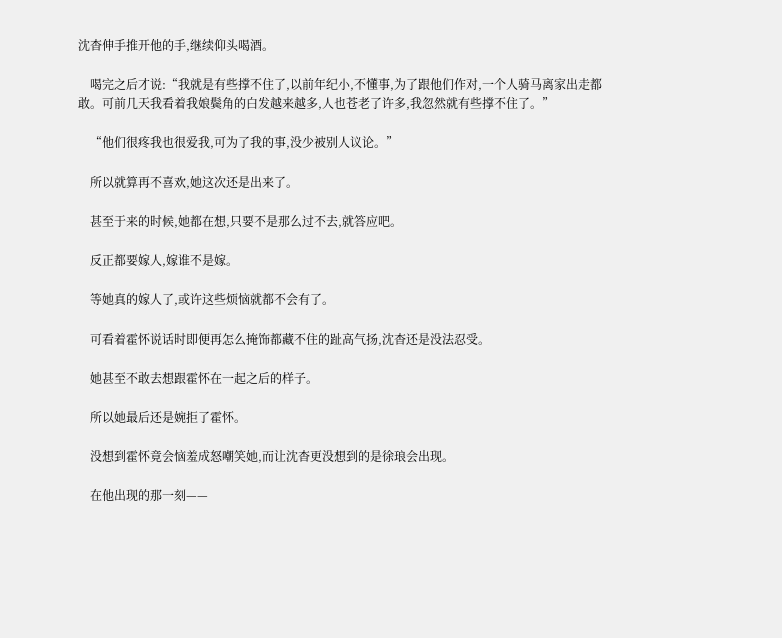沈杳伸手推开他的手,继续仰头喝酒。

    喝完之后才说:“我就是有些撑不住了,以前年纪小,不懂事,为了跟他们作对,一个人骑马离家出走都敢。可前几天我看着我娘鬓角的白发越来越多,人也苍老了许多,我忽然就有些撑不住了。”

    “他们很疼我也很爱我,可为了我的事,没少被别人议论。”

    所以就算再不喜欢,她这次还是出来了。

    甚至于来的时候,她都在想,只要不是那么过不去,就答应吧。

    反正都要嫁人,嫁谁不是嫁。

    等她真的嫁人了,或许这些烦恼就都不会有了。

    可看着霍怀说话时即便再怎么掩饰都藏不住的趾高气扬,沈杳还是没法忍受。

    她甚至不敢去想跟霍怀在一起之后的样子。

    所以她最后还是婉拒了霍怀。

    没想到霍怀竟会恼羞成怒嘲笑她,而让沈杳更没想到的是徐琅会出现。

    在他出现的那一刻——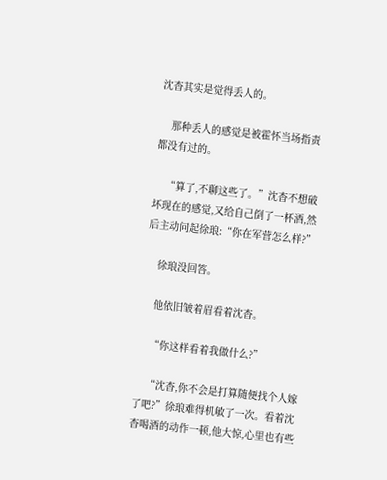沈杳其实是觉得丢人的。

    那种丢人的感觉是被霍怀当场指责都没有过的。

    “算了,不聊这些了。”沈杳不想破坏现在的感觉,又给自己倒了一杯酒,然后主动问起徐琅:“你在军营怎么样?”

    徐琅没回答。

    他依旧皱着眉看着沈杳。

    “你这样看着我做什么?”

    “沈杳,你不会是打算随便找个人嫁了吧?”徐琅难得机敏了一次。看着沈杳喝酒的动作一顿,他大惊,心里也有些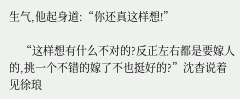生气,他起身道:“你还真这样想!”

    “这样想有什么不对的?反正左右都是要嫁人的,挑一个不错的嫁了不也挺好的?”沈杳说着见徐琅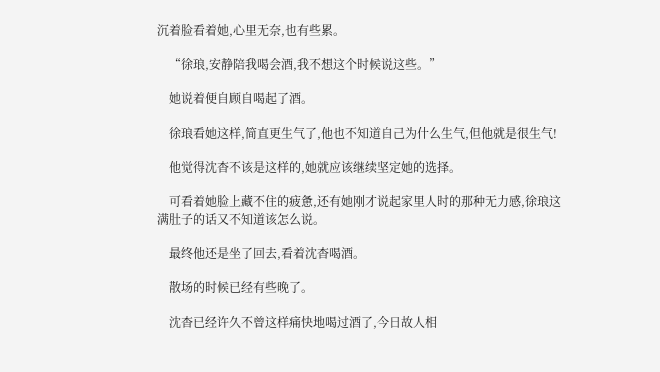沉着脸看着她,心里无奈,也有些累。

    “徐琅,安静陪我喝会酒,我不想这个时候说这些。”

    她说着便自顾自喝起了酒。

    徐琅看她这样,简直更生气了,他也不知道自己为什么生气,但他就是很生气!

    他觉得沈杳不该是这样的,她就应该继续坚定她的选择。

    可看着她脸上藏不住的疲惫,还有她刚才说起家里人时的那种无力感,徐琅这满肚子的话又不知道该怎么说。

    最终他还是坐了回去,看着沈杳喝酒。

    散场的时候已经有些晚了。

    沈杳已经许久不曾这样痛快地喝过酒了,今日故人相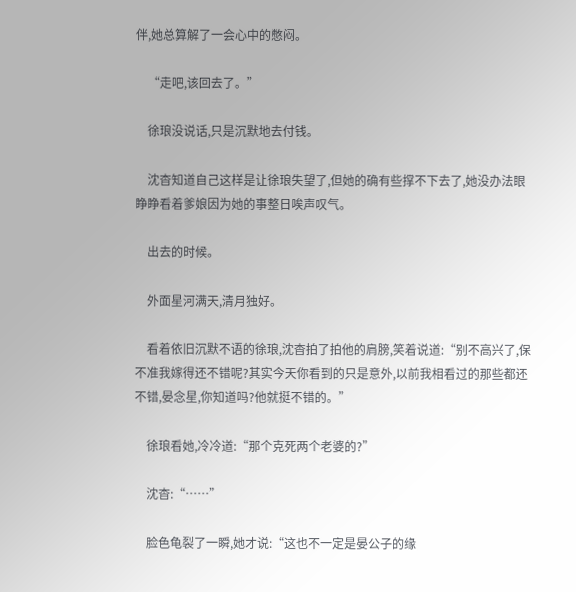伴,她总算解了一会心中的憋闷。

    “走吧,该回去了。”

    徐琅没说话,只是沉默地去付钱。

    沈杳知道自己这样是让徐琅失望了,但她的确有些撑不下去了,她没办法眼睁睁看着爹娘因为她的事整日唉声叹气。

    出去的时候。

    外面星河满天,清月独好。

    看着依旧沉默不语的徐琅,沈杳拍了拍他的肩膀,笑着说道:“别不高兴了,保不准我嫁得还不错呢?其实今天你看到的只是意外,以前我相看过的那些都还不错,晏念星,你知道吗?他就挺不错的。”

    徐琅看她,冷冷道:“那个克死两个老婆的?”

    沈杳:“……”

    脸色龟裂了一瞬,她才说:“这也不一定是晏公子的缘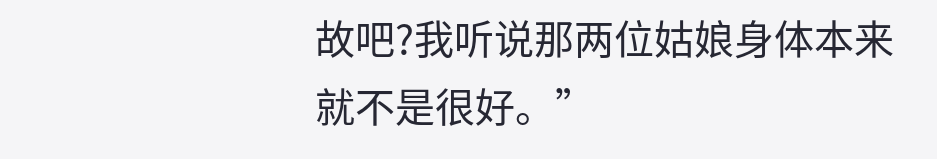故吧?我听说那两位姑娘身体本来就不是很好。”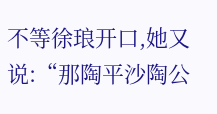不等徐琅开口,她又说:“那陶平沙陶公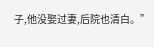子,他没娶过妻,后院也清白。”